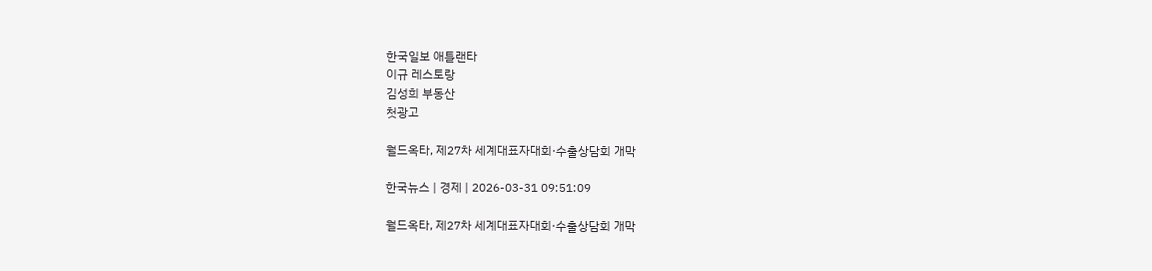한국일보 애틀랜타
이규 레스토랑
김성희 부동산
첫광고

월드옥타, 제27차 세계대표자대회·수출상담회 개막

한국뉴스 | 경제 | 2026-03-31 09:51:09

월드옥타, 제27차 세계대표자대회·수출상담회 개막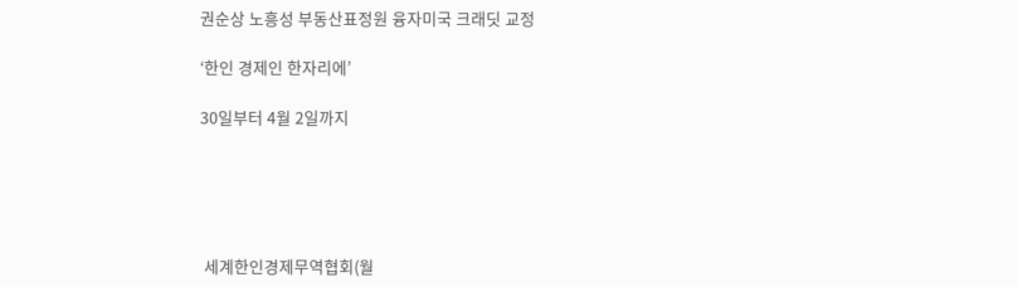권순상 노흥성 부동산표정원 융자미국 크래딧 교정

‘한인 경제인 한자리에’

30일부터 4월 2일까지





 세계한인경제무역협회(월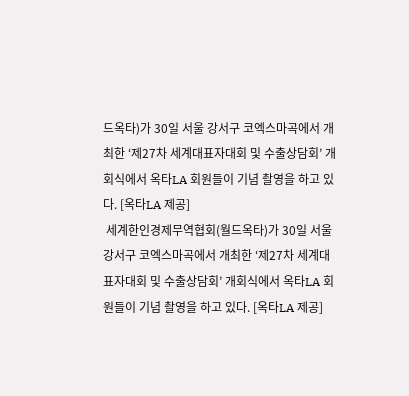드옥타)가 30일 서울 강서구 코엑스마곡에서 개최한 ‘제27차 세계대표자대회 및 수출상담회’ 개회식에서 옥타LA 회원들이 기념 촬영을 하고 있다. [옥타LA 제공]
 세계한인경제무역협회(월드옥타)가 30일 서울 강서구 코엑스마곡에서 개최한 ‘제27차 세계대표자대회 및 수출상담회’ 개회식에서 옥타LA 회원들이 기념 촬영을 하고 있다. [옥타LA 제공]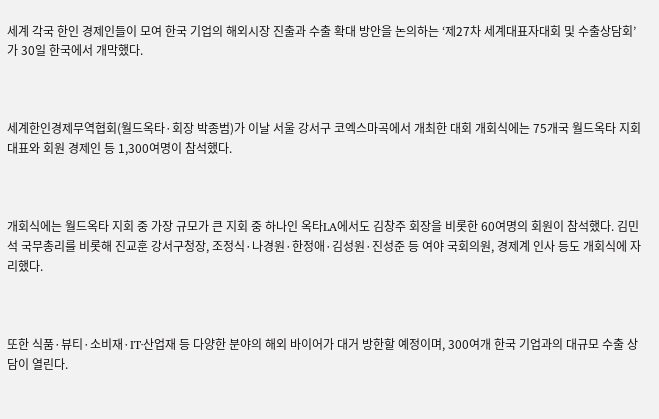세계 각국 한인 경제인들이 모여 한국 기업의 해외시장 진출과 수출 확대 방안을 논의하는 ‘제27차 세계대표자대회 및 수출상담회’가 30일 한국에서 개막했다.



세계한인경제무역협회(월드옥타·회장 박종범)가 이날 서울 강서구 코엑스마곡에서 개최한 대회 개회식에는 75개국 월드옥타 지회 대표와 회원 경제인 등 1,300여명이 참석했다.



개회식에는 월드옥타 지회 중 가장 규모가 큰 지회 중 하나인 옥타LA에서도 김창주 회장을 비롯한 60여명의 회원이 참석했다. 김민석 국무총리를 비롯해 진교훈 강서구청장, 조정식·나경원·한정애·김성원·진성준 등 여야 국회의원, 경제계 인사 등도 개회식에 자리했다.



또한 식품·뷰티·소비재·IT·산업재 등 다양한 분야의 해외 바이어가 대거 방한할 예정이며, 300여개 한국 기업과의 대규모 수출 상담이 열린다.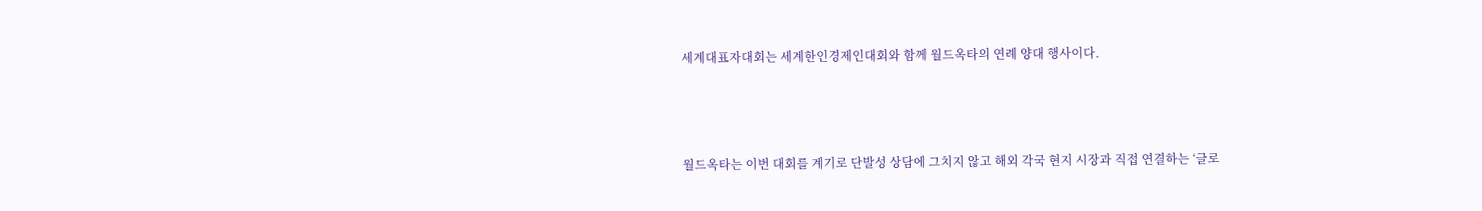세계대표자대회는 세계한인경제인대회와 함께 월드옥타의 연례 양대 행사이다.



월드옥타는 이번 대회를 계기로 단발성 상담에 그치지 않고 해외 각국 현지 시장과 직접 연결하는 ‘글로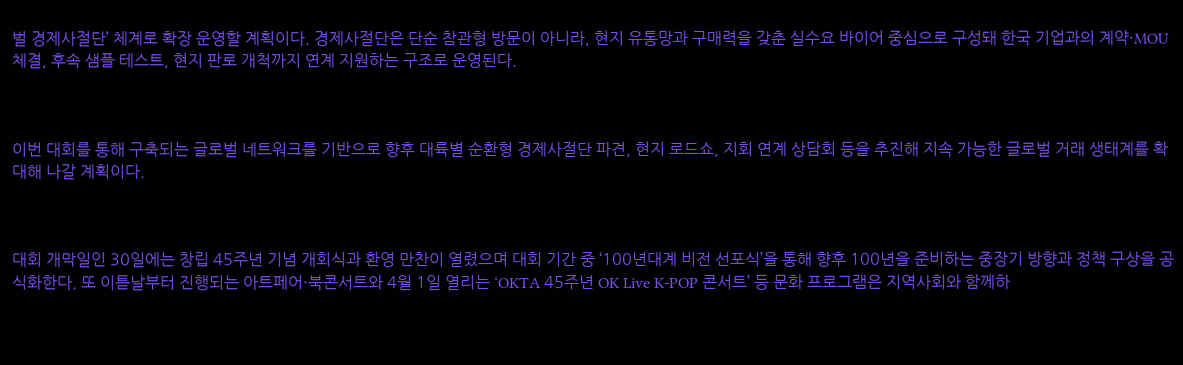벌 경제사절단’ 체계로 확장 운영할 계획이다. 경제사절단은 단순 참관형 방문이 아니라, 현지 유통망과 구매력을 갖춘 실수요 바이어 중심으로 구성돼 한국 기업과의 계약·MOU 체결, 후속 샘플 테스트, 현지 판로 개척까지 연계 지원하는 구조로 운영된다.



이번 대회를 통해 구축되는 글로벌 네트워크를 기반으로 향후 대륙별 순환형 경제사절단 파견, 현지 로드쇼, 지회 연계 상담회 등을 추진해 지속 가능한 글로벌 거래 생태계를 확대해 나갈 계획이다.



대회 개막일인 30일에는 창립 45주년 기념 개회식과 환영 만찬이 열렸으며 대회 기간 중 ‘100년대계 비전 선포식’을 통해 향후 100년을 준비하는 중장기 방향과 정책 구상을 공식화한다. 또 이튿날부터 진행되는 아트페어·북콘서트와 4월 1일 열리는 ‘OKTA 45주년 OK Live K-POP 콘서트’ 등 문화 프로그램은 지역사회와 함께하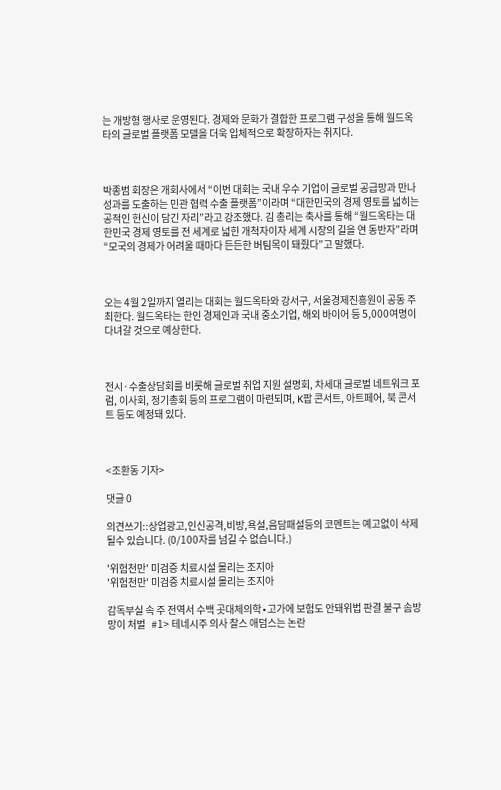는 개방형 행사로 운영된다. 경제와 문화가 결합한 프로그램 구성을 통해 월드옥타의 글로벌 플랫폼 모델을 더욱 입체적으로 확장하자는 취지다.



박종범 회장은 개회사에서 “이번 대회는 국내 우수 기업이 글로벌 공급망과 만나 성과를 도출하는 민관 협력 수출 플랫폼”이라며 “대한민국의 경제 영토를 넓히는 공적인 헌신이 담긴 자리”라고 강조했다. 김 총리는 축사를 통해 “월드옥타는 대한민국 경제 영토를 전 세계로 넓힌 개척자이자 세계 시장의 길을 연 동반자”라며 “모국의 경제가 어려울 때마다 든든한 버팀목이 돼줬다”고 말했다.



오는 4월 2일까지 열리는 대회는 월드옥타와 강서구, 서울경제진흥원이 공동 주최한다. 월드옥타는 한인 경제인과 국내 중소기업, 해외 바이어 등 5,000여명이 다녀갈 것으로 예상한다.



전시·수출상담회를 비롯해 글로벌 취업 지원 설명회, 차세대 글로벌 네트워크 포럼, 이사회, 정기총회 등의 프로그램이 마련되며, K팝 콘서트, 아트페어, 북 콘서트 등도 예정돼 있다.



<조환동 기자>

댓글 0

의견쓰기::상업광고,인신공격,비방,욕설,음담패설등의 코멘트는 예고없이 삭제될수 있습니다. (0/100자를 넘길 수 없습니다.)

'위험천만' 미검증 치료시설 몰리는 조지아
'위험천만' 미검증 치료시설 몰리는 조지아

감독부실 속 주 전역서 수백 곳대체의학∙고가에 보험도 안돼위법 판결 불구 솜방망이 처벌   #1> 테네시주 의사 찰스 애덤스는 논란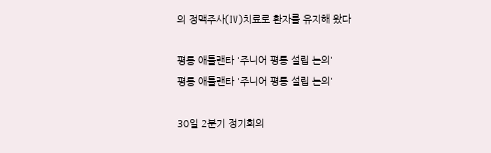의 정맥주사(IV)치료로 환자를 유지해 왔다

평통 애틀랜타 '주니어 평통 설립 논의'
평통 애틀랜타 '주니어 평통 설립 논의'

30일 2분기 정기회의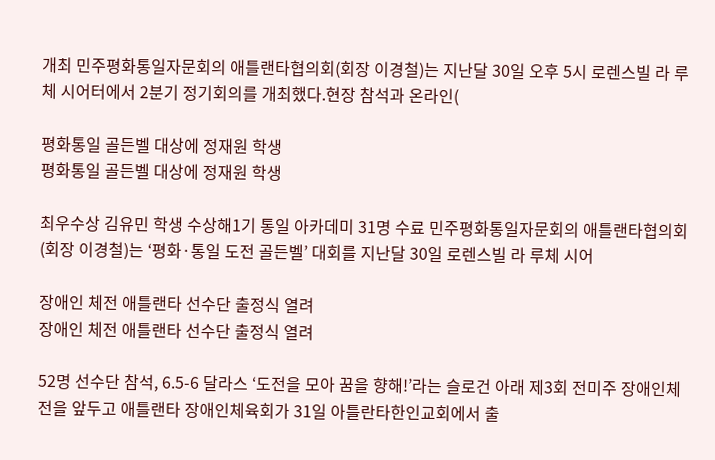개최 민주평화통일자문회의 애틀랜타협의회(회장 이경철)는 지난달 30일 오후 5시 로렌스빌 라 루체 시어터에서 2분기 정기회의를 개최했다.현장 참석과 온라인(

평화통일 골든벨 대상에 정재원 학생
평화통일 골든벨 대상에 정재원 학생

최우수상 김유민 학생 수상해1기 통일 아카데미 31명 수료 민주평화통일자문회의 애틀랜타협의회(회장 이경철)는 ‘평화·통일 도전 골든벨’ 대회를 지난달 30일 로렌스빌 라 루체 시어

장애인 체전 애틀랜타 선수단 출정식 열려
장애인 체전 애틀랜타 선수단 출정식 열려

52명 선수단 참석, 6.5-6 달라스 ‘도전을 모아 꿈을 향해!’라는 슬로건 아래 제3회 전미주 장애인체전을 앞두고 애틀랜타 장애인체육회가 31일 아틀란타한인교회에서 출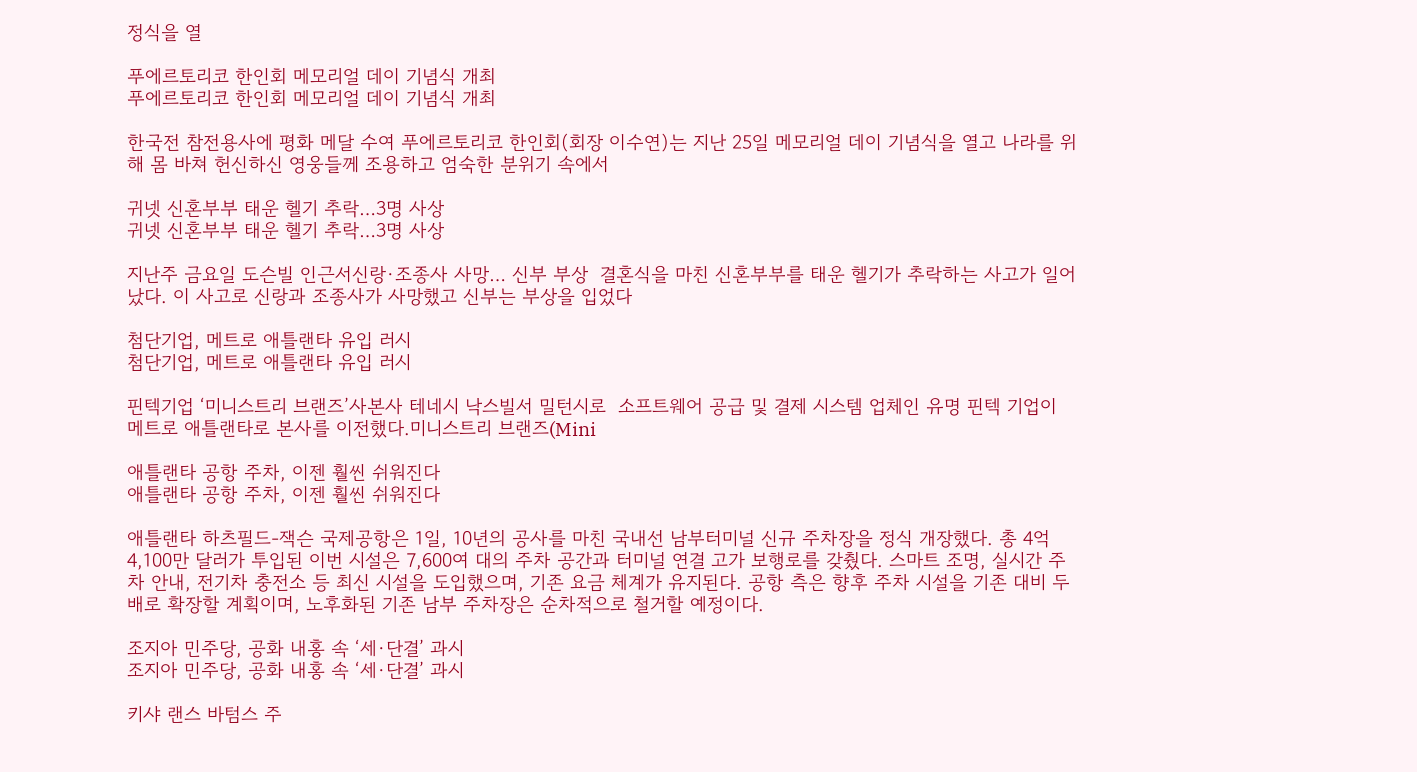정식을 열

푸에르토리코 한인회 메모리얼 데이 기념식 개최
푸에르토리코 한인회 메모리얼 데이 기념식 개최

한국전 참전용사에 평화 메달 수여 푸에르토리코 한인회(회장 이수연)는 지난 25일 메모리얼 데이 기념식을 열고 나라를 위해 몸 바쳐 헌신하신 영웅들께 조용하고 엄숙한 분위기 속에서

귀넷 신혼부부 태운 헬기 추락…3명 사상
귀넷 신혼부부 태운 헬기 추락…3명 사상

지난주 금요일 도슨빌 인근서신랑∙조종사 사망… 신부 부상  결혼식을 마친 신혼부부를 태운 헬기가 추락하는 사고가 일어났다. 이 사고로 신랑과 조종사가 사망했고 신부는 부상을 입었다

첨단기업, 메트로 애틀랜타 유입 러시
첨단기업, 메트로 애틀랜타 유입 러시

핀텍기업 ‘미니스트리 브랜즈’사본사 테네시 낙스빌서 밀턴시로  소프트웨어 공급 및 결제 시스템 업체인 유명 핀텍 기업이 메트로 애틀랜타로 본사를 이전했다.미니스트리 브랜즈(Mini

애틀랜타 공항 주차, 이젠 훨씬 쉬워진다
애틀랜타 공항 주차, 이젠 훨씬 쉬워진다

애틀랜타 하츠필드-잭슨 국제공항은 1일, 10년의 공사를 마친 국내선 남부터미널 신규 주차장을 정식 개장했다. 총 4억 4,100만 달러가 투입된 이번 시설은 7,600여 대의 주차 공간과 터미널 연결 고가 보행로를 갖췄다. 스마트 조명, 실시간 주차 안내, 전기차 충전소 등 최신 시설을 도입했으며, 기존 요금 체계가 유지된다. 공항 측은 향후 주차 시설을 기존 대비 두 배로 확장할 계획이며, 노후화된 기존 남부 주차장은 순차적으로 철거할 예정이다.

조지아 민주당, 공화 내홍 속 ‘세∙단결’ 과시
조지아 민주당, 공화 내홍 속 ‘세∙단결’ 과시

키샤 랜스 바텀스 주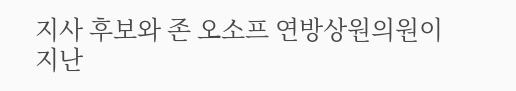지사 후보와 존 오소프 연방상원의원이 지난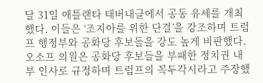달 31일 애틀랜타 태버내클에서 공동 유세를 개최했다. 이들은 ‘조지아를 위한 단결’을 강조하며 트럼프 행정부와 공화당 후보들을 강도 높게 비판했다. 오소프 의원은 공화당 후보들을 부패한 정치권 내부 인사로 규정하며 트럼프의 꼭두각시라고 주장했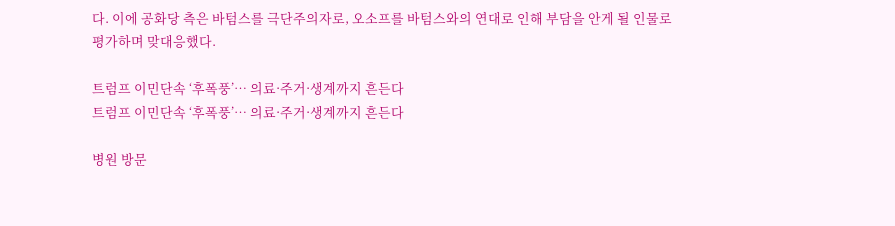다. 이에 공화당 측은 바텀스를 극단주의자로, 오소프를 바텀스와의 연대로 인해 부담을 안게 될 인물로 평가하며 맞대응했다.

트럼프 이민단속 ‘후폭풍’… 의료·주거·생계까지 흔든다
트럼프 이민단속 ‘후폭풍’… 의료·주거·생계까지 흔든다

병원 방문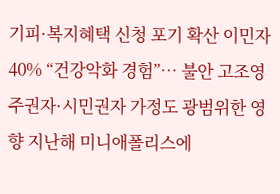기피·복지혜택 신청 포기 확산 이민자 40% “건강악화 경험”… 불안 고조영주권자·시민권자 가정도 광범위한 영향 지난해 미니애폴리스에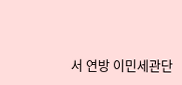서 연방 이민세관단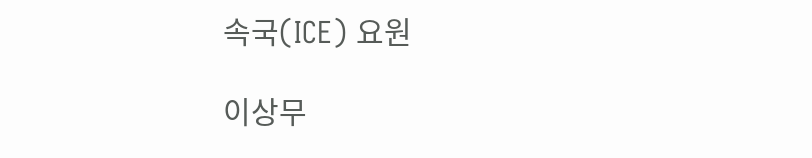속국(ICE) 요원

이상무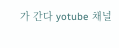가 간다 yotube 채널